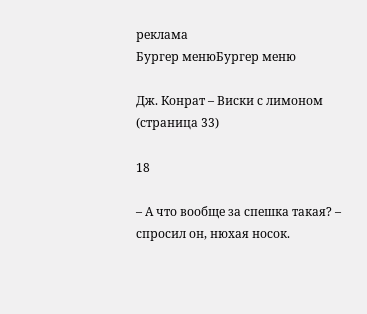реклама
Бургер менюБургер меню

Дж. Конрат – Виски с лимоном (страница 33)

18

– А что вообще за спешка такая? – спросил он, нюхая носок.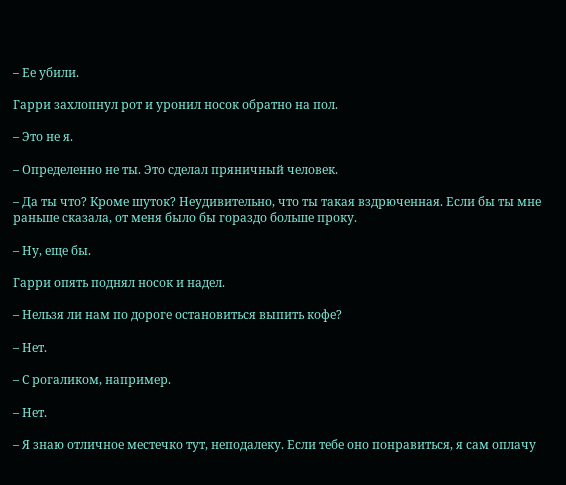– Ее убили.

Гарри захлопнул рот и уронил носок обратно на пол.

– Это не я.

– Определенно не ты. Это сделал пряничный человек.

– Да ты что? Кроме шуток? Неудивительно, что ты такая вздрюченная. Если бы ты мне раньше сказала, от меня было бы гораздо больше проку.

– Ну, еще бы.

Гарри опять поднял носок и надел.

– Нельзя ли нам по дороге остановиться выпить кофе?

– Нет.

– С рогаликом, например.

– Нет.

– Я знаю отличное местечко тут, неподалеку. Если тебе оно понравиться, я сам оплачу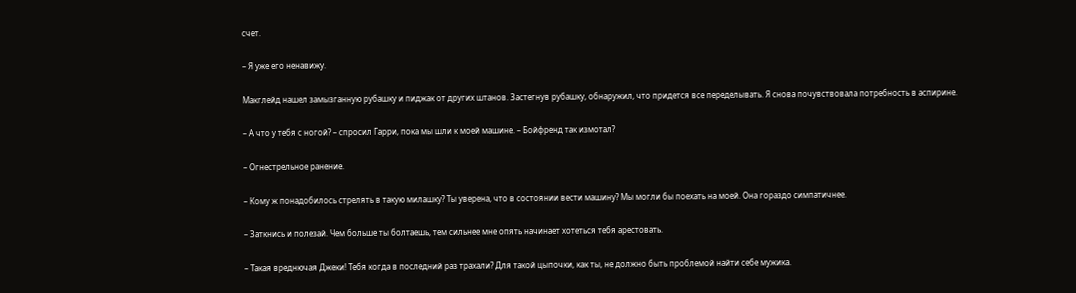счет.

– Я уже его ненавижу.

Макглейд нашел замызганную рубашку и пиджак от других штанов. Застегнув рубашку, обнаружил, что придется все переделывать. Я снова почувствовала потребность в аспирине.

– А что у тебя с ногой? – спросил Гарри, пока мы шли к моей машине. – Бойфренд так измотал?

– Огнестрельное ранение.

– Кому ж понадобилось стрелять в такую милашку? Ты уверена, что в состоянии вести машину? Мы могли бы поехать на моей. Она гораздо симпатичнее.

– Заткнись и полезай. Чем больше ты болтаешь, тем сильнее мне опять начинает хотеться тебя арестовать.

– Такая вреднючая Джеки! Тебя когда в последний раз трахали? Для такой цыпочки, как ты, не должно быть проблемой найти себе мужика.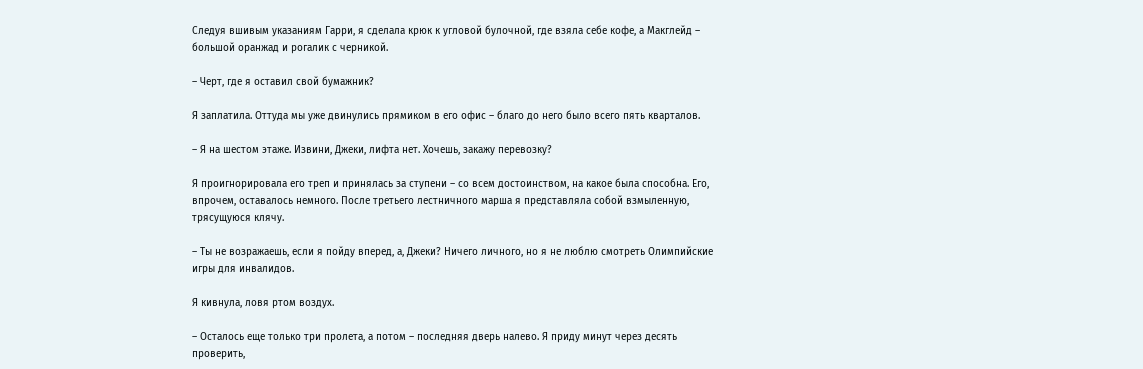Следуя вшивым указаниям Гарри, я сделала крюк к угловой булочной, где взяла себе кофе, а Макглейд – большой оранжад и рогалик с черникой.

– Черт, где я оставил свой бумажник?

Я заплатила. Оттуда мы уже двинулись прямиком в его офис – благо до него было всего пять кварталов.

– Я на шестом этаже. Извини, Джеки, лифта нет. Хочешь, закажу перевозку?

Я проигнорировала его треп и принялась за ступени – со всем достоинством, на какое была способна. Его, впрочем, оставалось немного. После третьего лестничного марша я представляла собой взмыленную, трясущуюся клячу.

– Ты не возражаешь, если я пойду вперед, а, Джеки? Ничего личного, но я не люблю смотреть Олимпийские игры для инвалидов.

Я кивнула, ловя ртом воздух.

– Осталось еще только три пролета, а потом – последняя дверь налево. Я приду минут через десять проверить,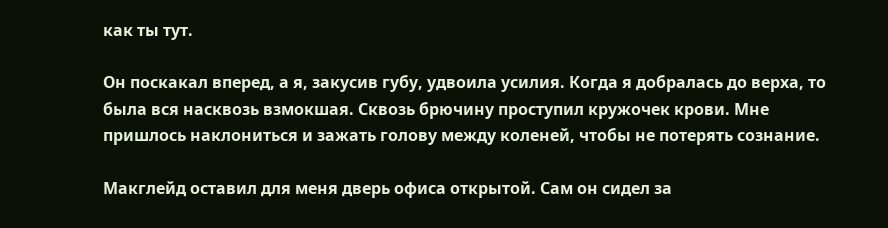как ты тут.

Он поскакал вперед, а я, закусив губу, удвоила усилия. Когда я добралась до верха, то была вся насквозь взмокшая. Сквозь брючину проступил кружочек крови. Мне пришлось наклониться и зажать голову между коленей, чтобы не потерять сознание.

Макглейд оставил для меня дверь офиса открытой. Сам он сидел за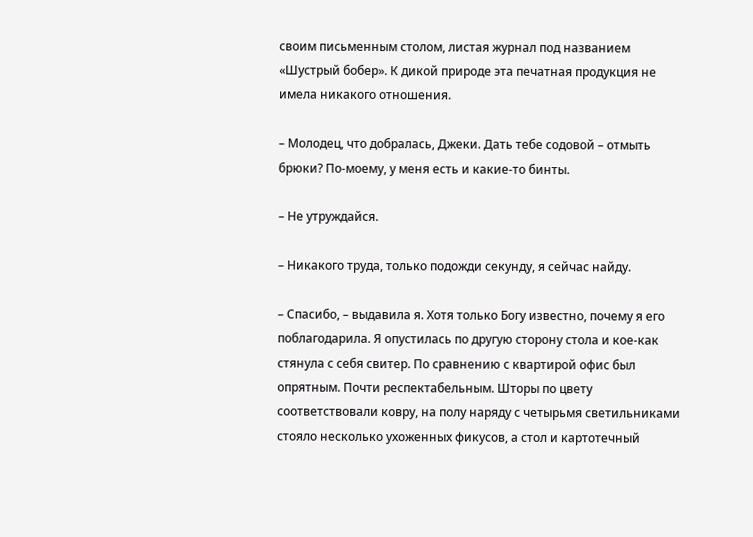своим письменным столом, листая журнал под названием «Шустрый бобер». К дикой природе эта печатная продукция не имела никакого отношения.

– Молодец, что добралась, Джеки. Дать тебе содовой – отмыть брюки? По-моему, у меня есть и какие-то бинты.

– Не утруждайся.

– Никакого труда, только подожди секунду, я сейчас найду.

– Спасибо, – выдавила я. Хотя только Богу известно, почему я его поблагодарила. Я опустилась по другую сторону стола и кое-как стянула с себя свитер. По сравнению с квартирой офис был опрятным. Почти респектабельным. Шторы по цвету соответствовали ковру, на полу наряду с четырьмя светильниками стояло несколько ухоженных фикусов, а стол и картотечный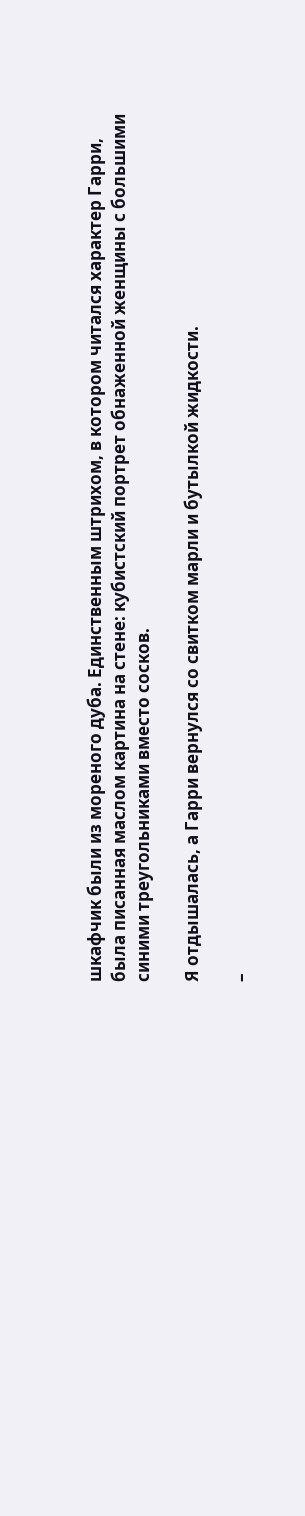шкафчик были из мореного дуба. Единственным штрихом, в котором читался характер Гарри, была писанная маслом картина на стене: кубистский портрет обнаженной женщины с большими синими треугольниками вместо сосков.

Я отдышалась, а Гарри вернулся со свитком марли и бутылкой жидкости.

–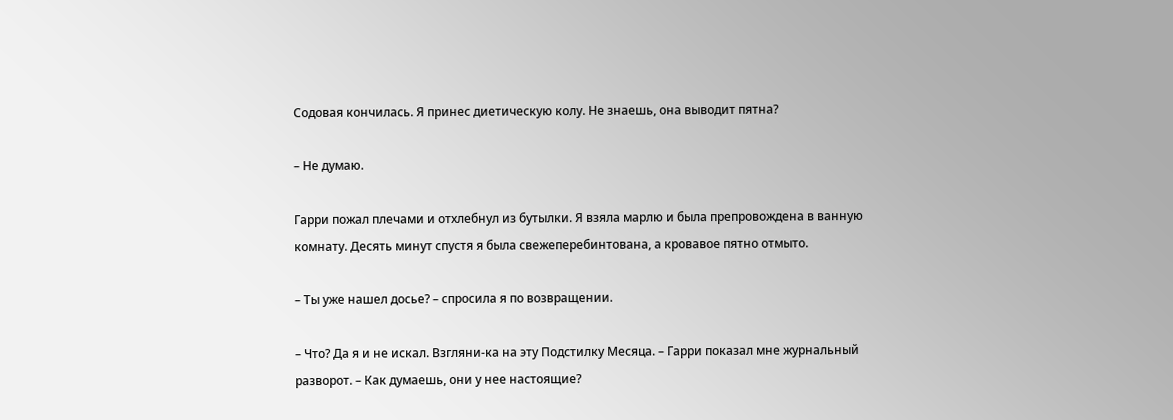Содовая кончилась. Я принес диетическую колу. Не знаешь, она выводит пятна?

– Не думаю.

Гарри пожал плечами и отхлебнул из бутылки. Я взяла марлю и была препровождена в ванную комнату. Десять минут спустя я была свежеперебинтована, а кровавое пятно отмыто.

– Ты уже нашел досье? – спросила я по возвращении.

– Что? Да я и не искал. Взгляни-ка на эту Подстилку Месяца. – Гарри показал мне журнальный разворот. – Как думаешь, они у нее настоящие?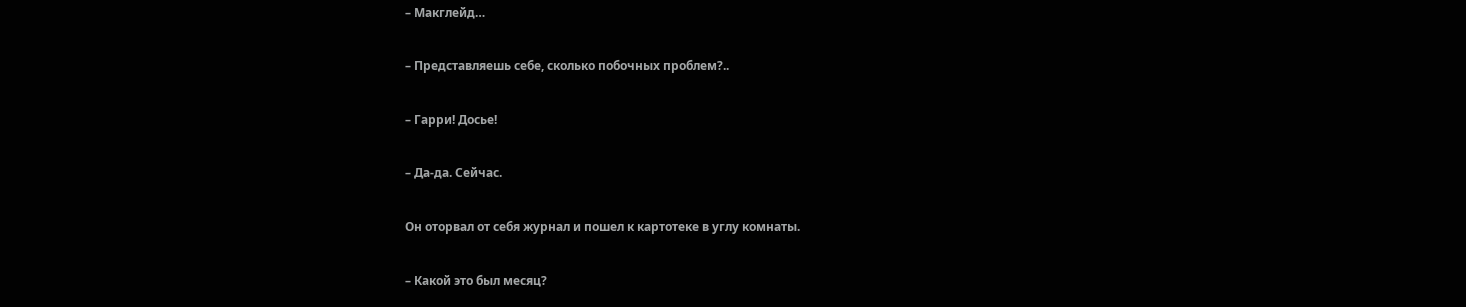– Макглейд…

– Представляешь себе, сколько побочных проблем?..

– Гарри! Досье!

– Да-да. Сейчас.

Он оторвал от себя журнал и пошел к картотеке в углу комнаты.

– Какой это был месяц?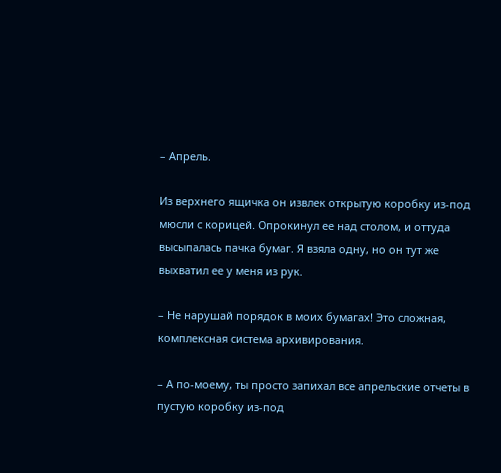– Апрель.

Из верхнего ящичка он извлек открытую коробку из-под мюсли с корицей. Опрокинул ее над столом, и оттуда высыпалась пачка бумаг. Я взяла одну, но он тут же выхватил ее у меня из рук.

– Не нарушай порядок в моих бумагах! Это сложная, комплексная система архивирования.

– А по-моему, ты просто запихал все апрельские отчеты в пустую коробку из-под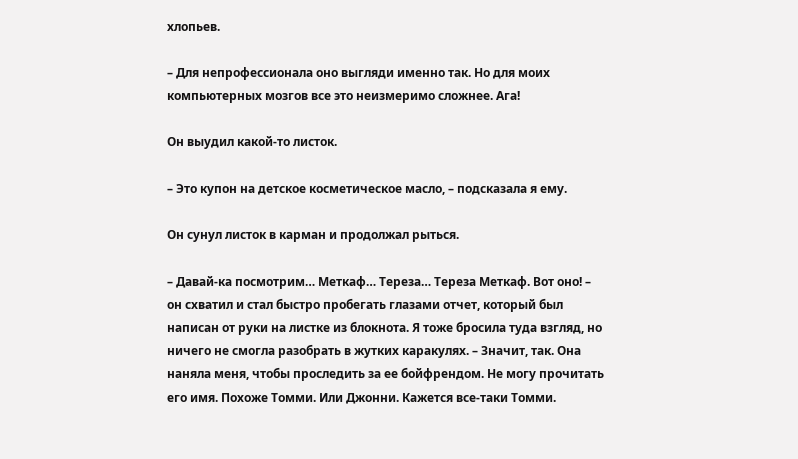хлопьев.

– Для непрофессионала оно выгляди именно так. Но для моих компьютерных мозгов все это неизмеримо сложнее. Ага!

Он выудил какой-то листок.

– Это купон на детское косметическое масло, – подсказала я ему.

Он сунул листок в карман и продолжал рыться.

– Давай-ка посмотрим… Меткаф… Тереза… Тереза Меткаф. Вот оно! – он схватил и стал быстро пробегать глазами отчет, который был написан от руки на листке из блокнота. Я тоже бросила туда взгляд, но ничего не смогла разобрать в жутких каракулях. – Значит, так. Она наняла меня, чтобы проследить за ее бойфрендом. Не могу прочитать его имя. Похоже Томми. Или Джонни. Кажется все-таки Томми.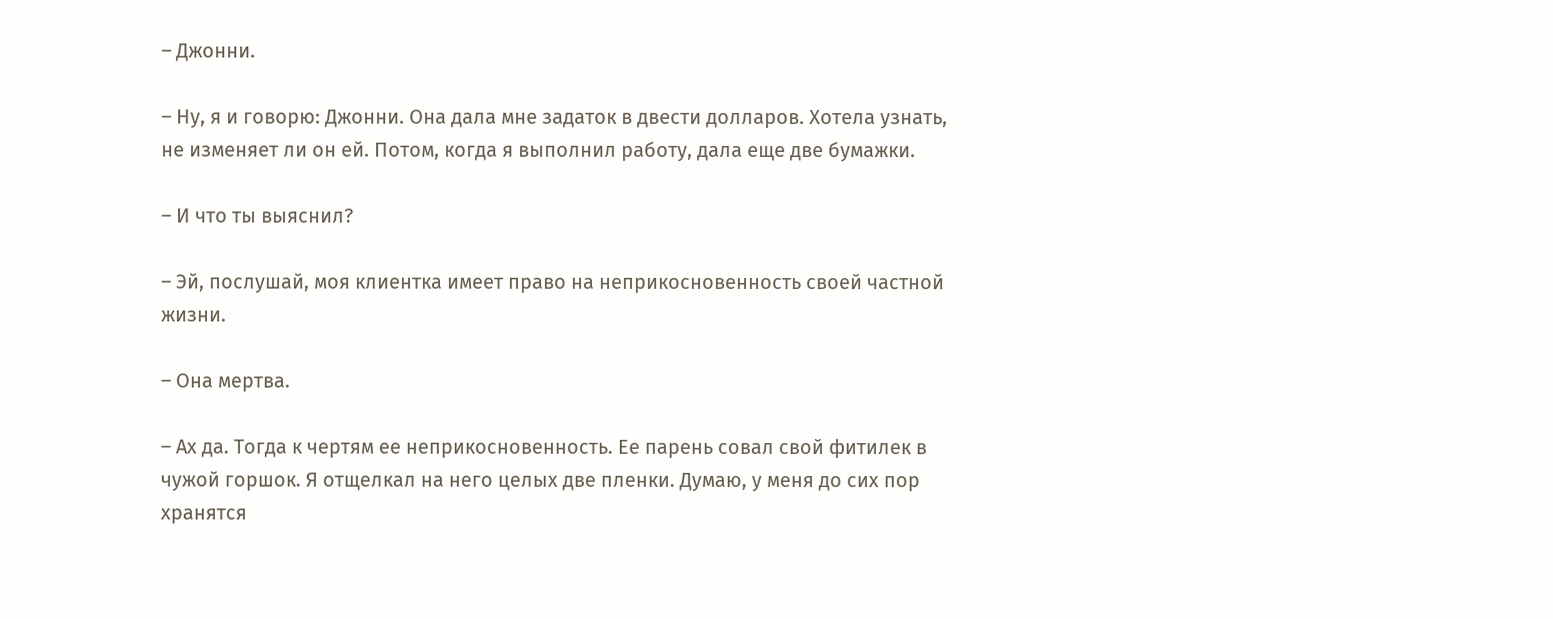– Джонни.

– Ну, я и говорю: Джонни. Она дала мне задаток в двести долларов. Хотела узнать, не изменяет ли он ей. Потом, когда я выполнил работу, дала еще две бумажки.

– И что ты выяснил?

– Эй, послушай, моя клиентка имеет право на неприкосновенность своей частной жизни.

– Она мертва.

– Ах да. Тогда к чертям ее неприкосновенность. Ее парень совал свой фитилек в чужой горшок. Я отщелкал на него целых две пленки. Думаю, у меня до сих пор хранятся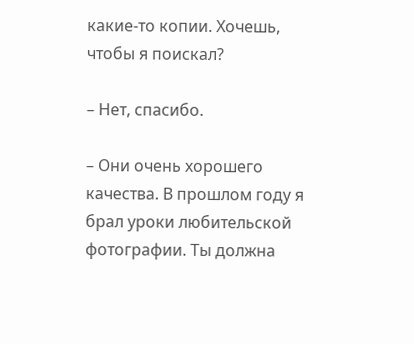какие-то копии. Хочешь, чтобы я поискал?

– Нет, спасибо.

– Они очень хорошего качества. В прошлом году я брал уроки любительской фотографии. Ты должна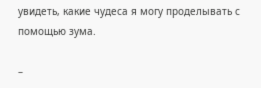увидеть, какие чудеса я могу проделывать с помощью зума.

–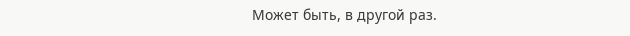Может быть, в другой раз.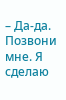– Да-да. Позвони мне. Я сделаю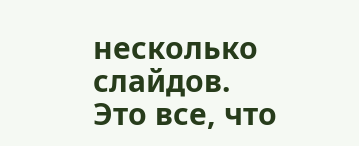несколько слайдов. Это все, что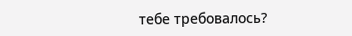тебе требовалось?